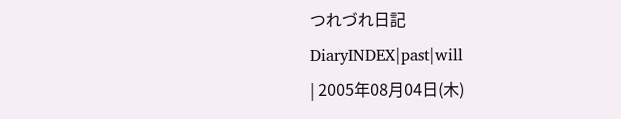つれづれ日記
DiaryINDEX|past|will
| 2005年08月04日(木)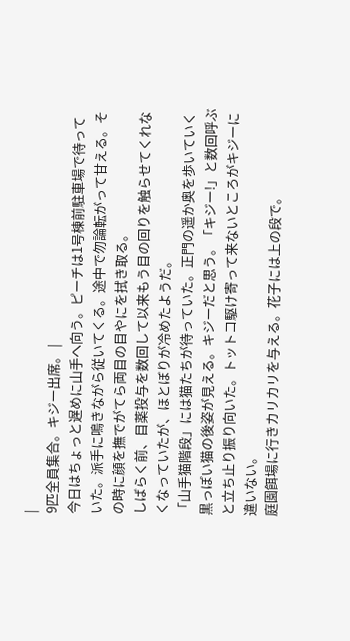|
9匹全員集合。キジー出席。 |
今日はちょっと遅めに山手へ向う。ピーチは1号棟前駐車場で待っていた。派手に鳴きながら従いてくる。途中で勿論転がって甘える。その時に顔を撫でがてら両目の目やにを拭き取る。
しばらく前、目薬投与を数回して以来もう目の回りを触らせてくれなくなっていたが、ほとぼりが冷めたようだ。
「山手猫階段」には猫たちが待っていた。正門の遥か奥を歩いていく黒っぽい猫の後姿が見える。キジーだと思う。「キジー!」と数回呼ぶと立ち止り振り向いた。トットコ駆け寄って来ないところがキジーに違いない。
庭園餌場に行きカリカリを与える。花子には上の段で。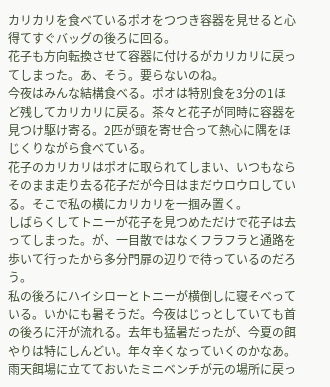カリカリを食べているポオをつつき容器を見せると心得てすぐバッグの後ろに回る。
花子も方向転換させて容器に付けるがカリカリに戻ってしまった。あ、そう。要らないのね。
今夜はみんな結構食べる。ポオは特別食を3分の1ほど残してカリカリに戻る。茶々と花子が同時に容器を見つけ駆け寄る。2匹が頭を寄せ合って熱心に隅をほじくりながら食べている。
花子のカリカリはポオに取られてしまい、いつもならそのまま走り去る花子だが今日はまだウロウロしている。そこで私の横にカリカリを一掴み置く。
しばらくしてトニーが花子を見つめただけで花子は去ってしまった。が、一目散ではなくフラフラと通路を歩いて行ったから多分門扉の辺りで待っているのだろう。
私の後ろにハイシローとトニーが横倒しに寝そべっている。いかにも暑そうだ。今夜はじっとしていても首の後ろに汗が流れる。去年も猛暑だったが、今夏の餌やりは特にしんどい。年々辛くなっていくのかなあ。
雨天餌場に立てておいたミニベンチが元の場所に戻っ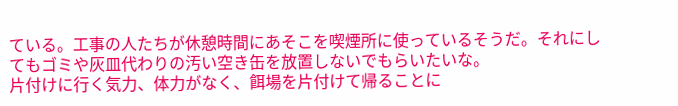ている。工事の人たちが休憩時間にあそこを喫煙所に使っているそうだ。それにしてもゴミや灰皿代わりの汚い空き缶を放置しないでもらいたいな。
片付けに行く気力、体力がなく、餌場を片付けて帰ることに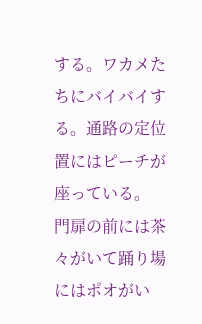する。ワカメたちにバイバイする。通路の定位置にはピーチが座っている。
門扉の前には茶々がいて踊り場にはポオがい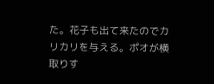た。花子も出て来たのでカリカリを与える。ポオが横取りす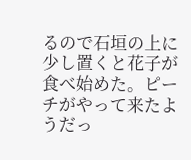るので石垣の上に少し置くと花子が食べ始めた。ピーチがやって来たようだっ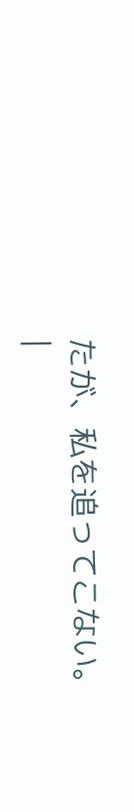たが、私を追ってこない。
|